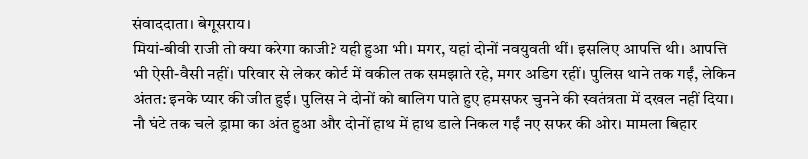संवाददाता। बेगूसराय।
मियां-बीवी राजी तो क्या करेगा काजी? यही हुआ भी। मगर, यहां दोनों नवयुवती थीं। इसलिए आपत्ति थी। आपत्ति भी ऐसी-वैसी नहीं। परिवार से लेकर कोर्ट में वकील तक समझाते रहे, मगर अडिग रहीं। पुलिस थाने तक गईं, लेकिन अंतत: इनके प्यार की जीत हुई। पुलिस ने दोनों को बालिग पाते हुए हमसफर चुनने की स्वतंत्रता में दखल नहीं दिया। नौ घंटे तक चले ड्रामा का अंत हुआ और दोनों हाथ में हाथ डाले निकल गईं नए सफर की ओर। मामला बिहार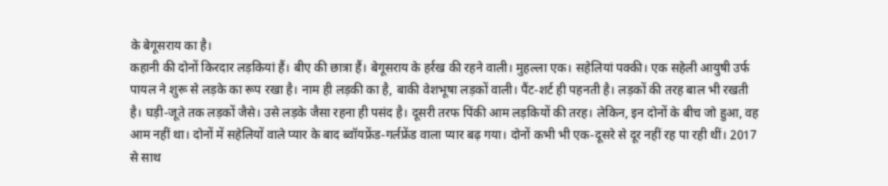के बेगूसराय का है।
कहानी की दोनों किरदार लड़कियां हैं। बीए की छात्रा हैं। बेगूसराय के हर्रख की रहने वाली। मुहल्ला एक। सहेलियां पक्की। एक सहेली आयुषी उर्फ पायल ने शुरू से लड़के का रूप रखा है। नाम ही लड़की का है, बाकी वेशभूषा लड़कों वाली। पैंट-शर्ट ही पहनती है। लड़कों की तरह बाल भी रखती है। घड़ी-जूते तक लड़कों जैसे। उसे लड़के जैसा रहना ही पसंद है। दूसरी तरफ पिंकी आम लड़कियों की तरह। लेकिन, इन दोनों के बीच जो हुआ, वह आम नहीं था। दोनों में सहेलियों वाले प्यार के बाद ब्वॉयफ्रेंड-गर्लफ्रेंड वाला प्यार बढ़ गया। दोनों कभी भी एक-दूसरे से दूर नहीं रह पा रही थीं। 2017 से साथ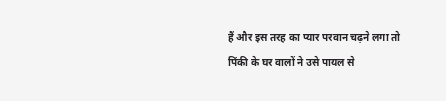हैं और इस तरह का प्यार परवान चढ़ने लगा तो पिंकी के घर वालों ने उसे पायल से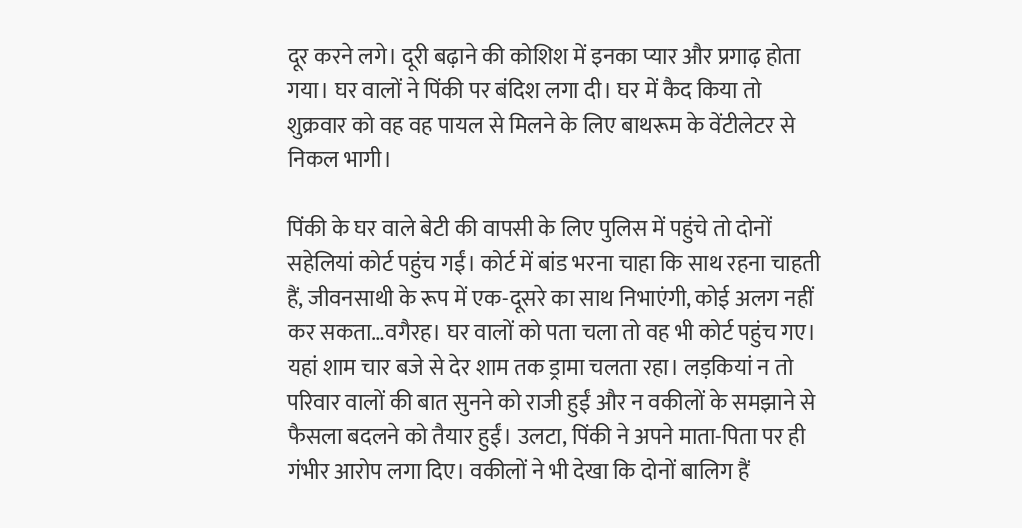दूर करने लगे। दूरी बढ़ाने की कोशिश में इनका प्यार और प्रगाढ़ होता गया। घर वालों ने पिंकी पर बंदिश लगा दी। घर में कैद किया तो शुक्रवार को वह वह पायल से मिलने के लिए बाथरूम के वेंटीलेटर से निकल भागी।

पिंकी के घर वाले बेटी की वापसी के लिए पुलिस में पहुंचे तो दोनों सहेलियां कोर्ट पहुंच गईं। कोर्ट में बांड भरना चाहा कि साथ रहना चाहती हैं, जीवनसाथी के रूप में एक-दूसरे का साथ निभाएंगी, कोई अलग नहीं कर सकता…वगैरह। घर वालों को पता चला तो वह भी कोर्ट पहुंच गए। यहां शाम चार बजे से देर शाम तक ड्रामा चलता रहा। लड़कियां न तो परिवार वालों की बात सुनने को राजी हुईं और न वकीलों के समझाने से फैसला बदलने को तैयार हुईं। उलटा, पिंकी ने अपने माता-पिता पर ही गंभीर आरोप लगा दिए। वकीलों ने भी देखा कि दोनों बालिग हैं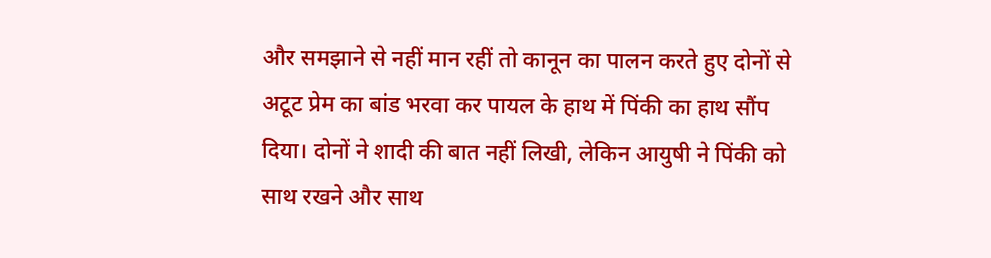और समझाने से नहीं मान रहीं तो कानून का पालन करते हुए दोनों से अटूट प्रेम का बांड भरवा कर पायल के हाथ में पिंकी का हाथ सौंप दिया। दोनों ने शादी की बात नहीं लिखी, लेकिन आयुषी ने पिंकी को साथ रखने और साथ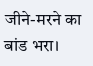जीने-मरने का बांड भरा।